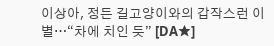이상아, 정든 길고양이와의 갑작스런 이별…“차에 치인 듯” [DA★]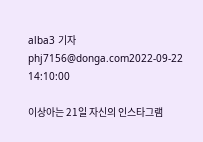alba3 기자phj7156@donga.com2022-09-22 14:10:00

이상아는 21일 자신의 인스타그램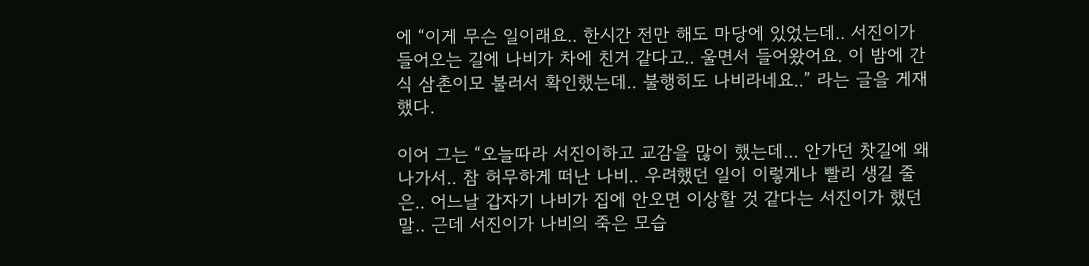에 “이게 무슨 일이래요.. 한시간 전만 해도 마당에 있었는데.. 서진이가 들어오는 길에 나비가 차에 친거 같다고.. 울면서 들어왔어요. 이 밤에 간식 삼촌이모 불러서 확인했는데.. 불행히도 나비라네요..” 라는 글을 게재했다.

이어 그는 “오늘따라 서진이하고 교감을 많이 했는데... 안가던 찻길에 왜 나가서.. 참 허무하게 떠난 나비.. 우려했던 일이 이렇게나 빨리 생길 줄은.. 어느날 갑자기 나비가 집에 안오면 이상할 것 같다는 서진이가 했던 말.. 근데 서진이가 나비의 죽은 모습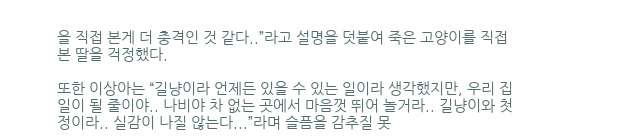을 직접 본게 더 충격인 것 같다..”라고 설명을 덧붙여 죽은 고양이를 직접 본 딸을 걱정했다.

또한 이상아는 “길냥이라 언제든 있을 수 있는 일이라 생각했지만, 우리 집 일이 될 줄이야.. 나비야 차 없는 곳에서 마음껏 뛰어 놀거라.. 길냥이와 첫 정이라.. 실감이 나질 않는다...”라며 슬픔을 감추질 못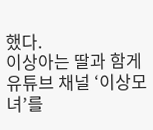했다.
이상아는 딸과 함게 유튜브 채널 ‘이상모녀’를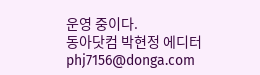운영 중이다.
동아닷컴 박현정 에디터 phj7156@donga.com